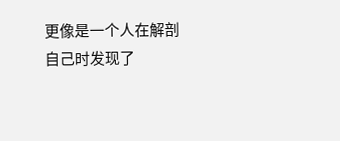更像是一个人在解剖自己时发现了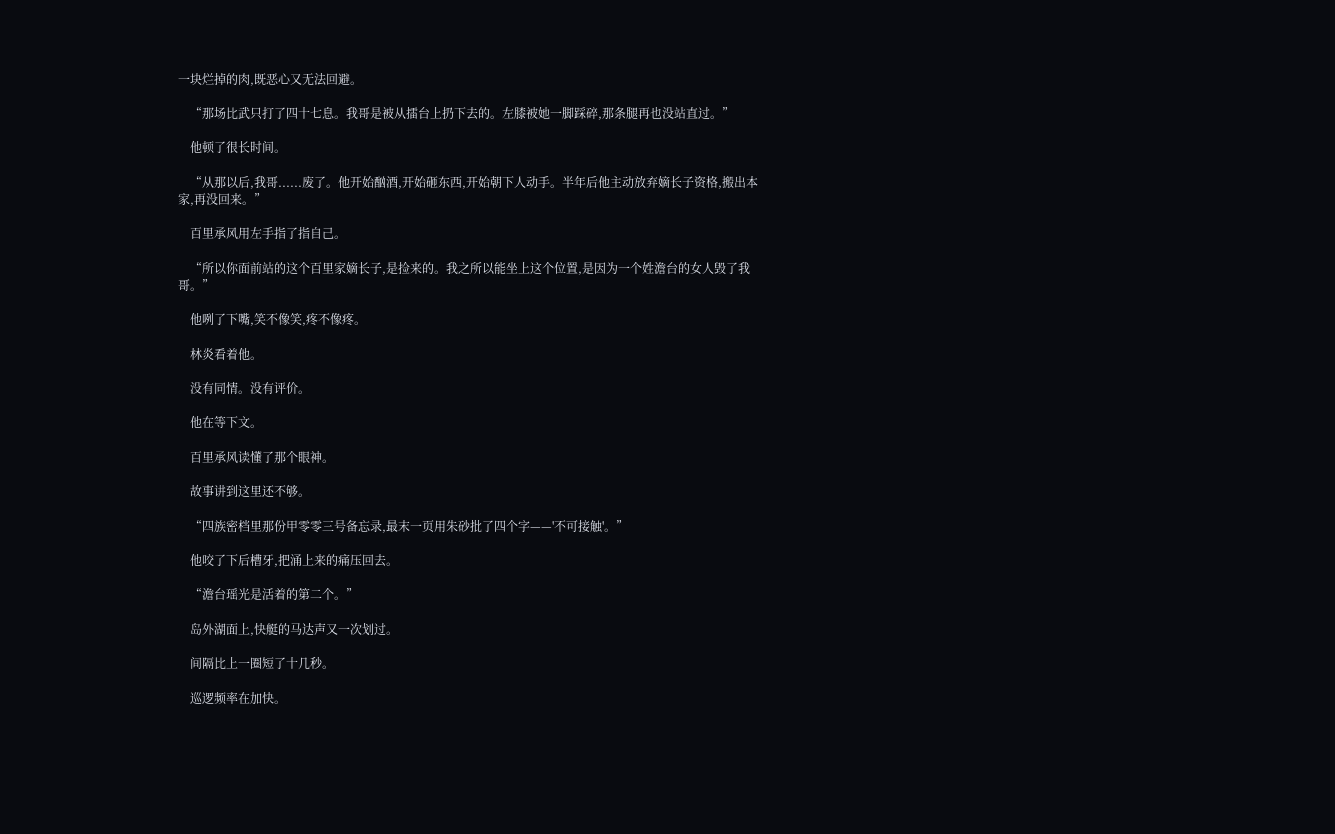一块烂掉的肉,既恶心又无法回避。

    “那场比武只打了四十七息。我哥是被从擂台上扔下去的。左膝被她一脚踩碎,那条腿再也没站直过。”

    他顿了很长时间。

    “从那以后,我哥......废了。他开始酗酒,开始砸东西,开始朝下人动手。半年后他主动放弃嫡长子资格,搬出本家,再没回来。”

    百里承风用左手指了指自己。

    “所以你面前站的这个百里家嫡长子,是捡来的。我之所以能坐上这个位置,是因为一个姓澹台的女人毁了我哥。”

    他咧了下嘴,笑不像笑,疼不像疼。

    林炎看着他。

    没有同情。没有评价。

    他在等下文。

    百里承风读懂了那个眼神。

    故事讲到这里还不够。

    “四族密档里那份甲零零三号备忘录,最末一页用朱砂批了四个字——'不可接触'。”

    他咬了下后槽牙,把涌上来的痛压回去。

    “澹台瑶光是活着的第二个。”

    岛外湖面上,快艇的马达声又一次划过。

    间隔比上一圈短了十几秒。

    巡逻频率在加快。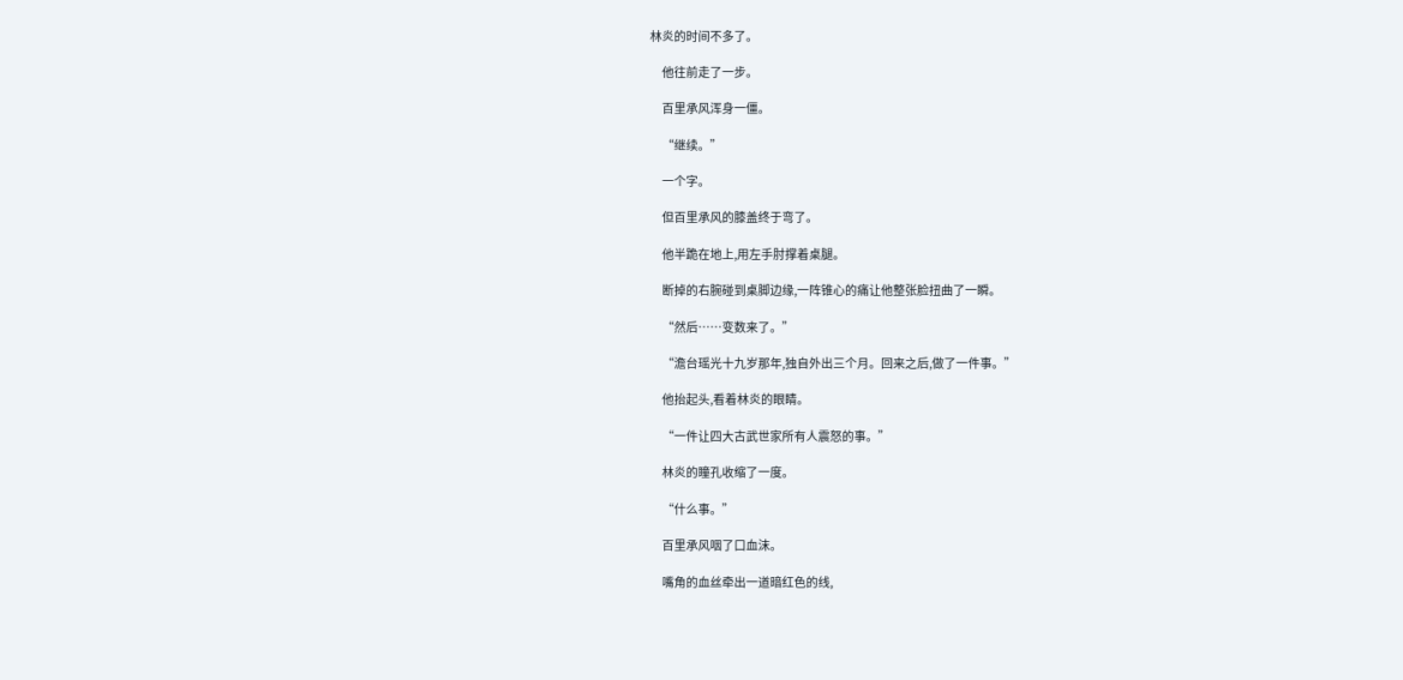林炎的时间不多了。

    他往前走了一步。

    百里承风浑身一僵。

    “继续。”

    一个字。

    但百里承风的膝盖终于弯了。

    他半跪在地上,用左手肘撑着桌腿。

    断掉的右腕碰到桌脚边缘,一阵锥心的痛让他整张脸扭曲了一瞬。

    “然后……变数来了。”

    “澹台瑶光十九岁那年,独自外出三个月。回来之后,做了一件事。”

    他抬起头,看着林炎的眼睛。

    “一件让四大古武世家所有人震怒的事。”

    林炎的瞳孔收缩了一度。

    “什么事。”

    百里承风咽了口血沫。

    嘴角的血丝牵出一道暗红色的线,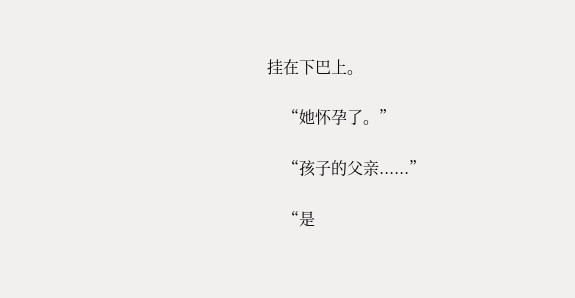挂在下巴上。

    “她怀孕了。”

    “孩子的父亲......”

    “是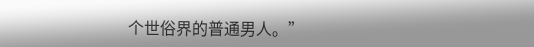个世俗界的普通男人。”